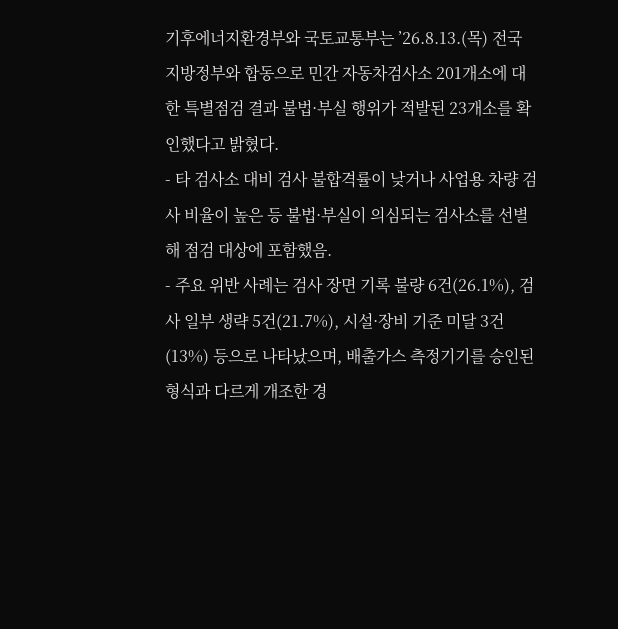기후에너지환경부와 국토교통부는 ’26.8.13.(목) 전국 지방정부와 합동으로 민간 자동차검사소 201개소에 대한 특별점검 결과 불법·부실 행위가 적발된 23개소를 확인했다고 밝혔다.
- 타 검사소 대비 검사 불합격률이 낮거나 사업용 차량 검사 비율이 높은 등 불법·부실이 의심되는 검사소를 선별해 점검 대상에 포함했음.
- 주요 위반 사례는 검사 장면 기록 불량 6건(26.1%), 검사 일부 생략 5건(21.7%), 시설·장비 기준 미달 3건(13%) 등으로 나타났으며, 배출가스 측정기기를 승인된 형식과 다르게 개조한 경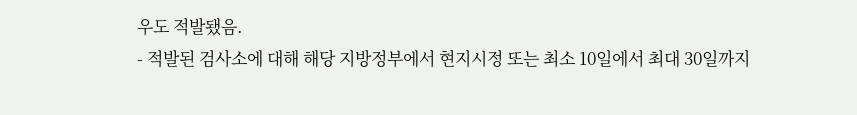우도 적발됐음.
- 적발된 검사소에 대해 해당 지방정부에서 현지시정 또는 최소 10일에서 최대 30일까지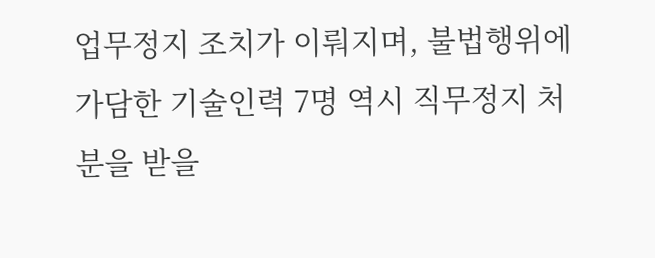업무정지 조치가 이뤄지며, 불법행위에 가담한 기술인력 7명 역시 직무정지 처분을 받을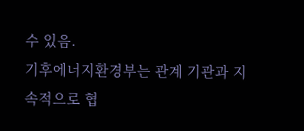수 있음.
기후에너지환경부는 관계 기관과 지속적으로 협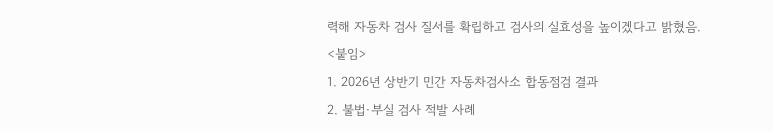력해 자동차 검사 질서를 확립하고 검사의 실효성을 높이겠다고 밝혔음.
<붙임>
1. 2026년 상반기 민간 자동차검사소 합동점검 결과
2. 불법·부실 검사 적발 사례